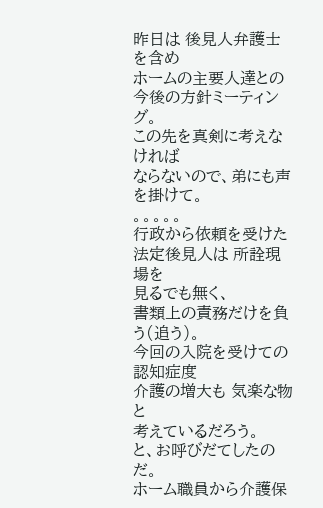昨日は 後見人弁護士を含め
ホームの主要人達との
今後の方針ミーティング。
この先を真剣に考えなければ
ならないので、弟にも声を掛けて。
。。。。。
行政から依頼を受けた
法定後見人は 所詮現場を
見るでも無く、
書類上の責務だけを負う(追う)。
今回の入院を受けての認知症度
介護の増大も 気楽な物と
考えているだろう。
と、お呼びだてしたのだ。
ホーム職員から介護保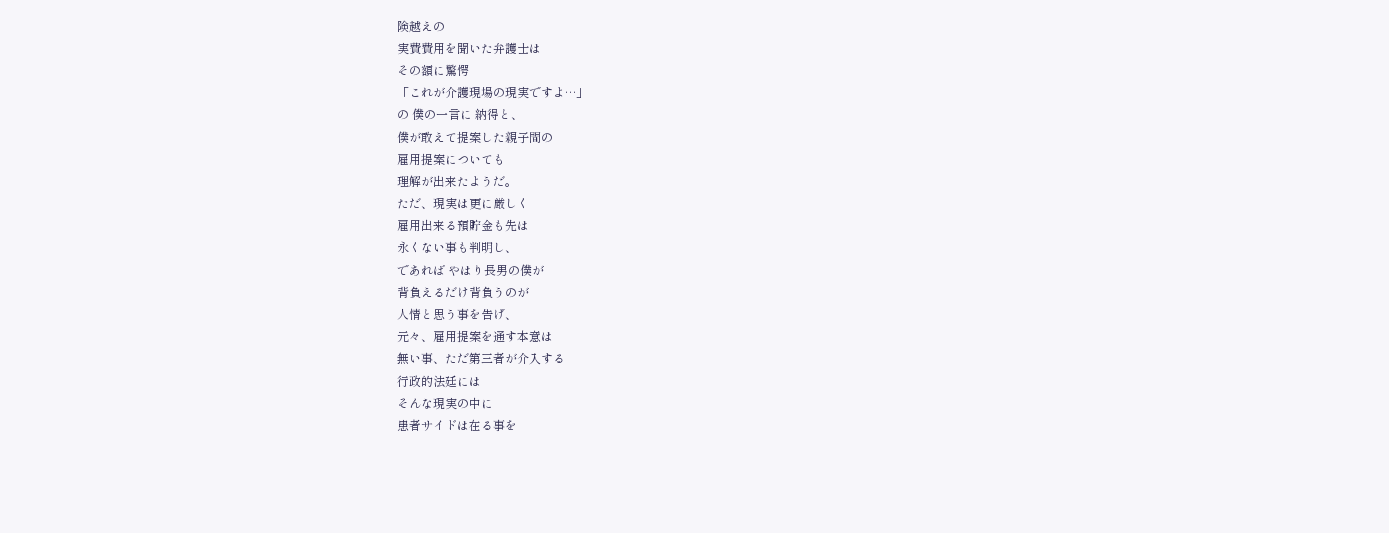険越えの
実費費用を聞いた弁護士は
その額に驚愕
「これが介護現場の現実ですよ…」
の 僕の一言に 納得と、
僕が敢えて提案した親子間の
雇用提案についても
理解が出来たようだ。
ただ、現実は更に厳しく
雇用出来る預貯金も先は
永くない事も判明し、
であれば やはり長男の僕が
背負えるだけ背負うのが
人情と思う事を告げ、
元々、雇用提案を通す本意は
無い事、ただ第三者が介入する
行政的法廷には
そんな現実の中に
患者サイドは在る事を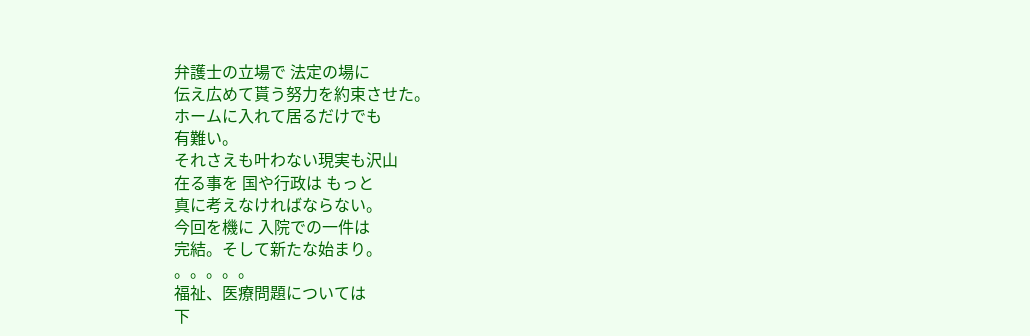弁護士の立場で 法定の場に
伝え広めて貰う努力を約束させた。
ホームに入れて居るだけでも
有難い。
それさえも叶わない現実も沢山
在る事を 国や行政は もっと
真に考えなければならない。
今回を機に 入院での一件は
完結。そして新たな始まり。
。。。。。
福祉、医療問題については
下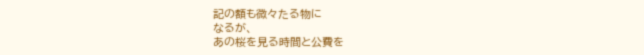記の額も微々たる物に
なるが、
あの桜を見る時間と公費を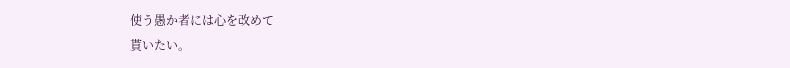使う愚か者には心を改めて
貰いたい。